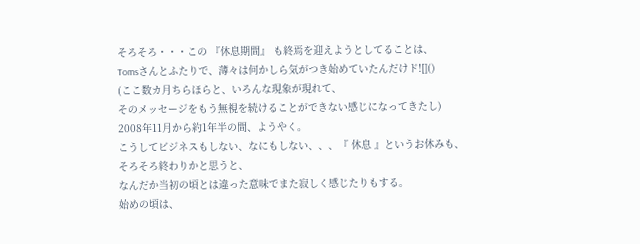そろそろ・・・この 『休息期間』 も終焉を迎えようとしてることは、
Tomsさんとふたりで、薄々は何かしら気がつき始めていたんだけド![]()
(ここ数カ月ちらほらと、いろんな現象が現れて、
そのメッセージをもう無視を続けることができない感じになってきたし)
2008年11月から約1年半の間、ようやく。
こうしてビジネスもしない、なにもしない、、、『 休息 』というお休みも、
そろそろ終わりかと思うと、
なんだか当初の頃とは違った意味でまた寂しく感じたりもする。
始めの頃は、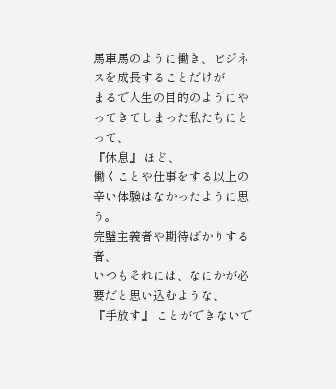馬車馬のように働き、ビジネスを成長することだけが
まるで人生の目的のようにやってきてしまった私たちにとって、
『休息』 ほど、
働くことや仕事をする以上の辛い体験はなかったように思う。
完璧主義者や期待ばかりする者、
いつもそれには、なにかが必要だと思い込むような、
『手放す』 ことができないで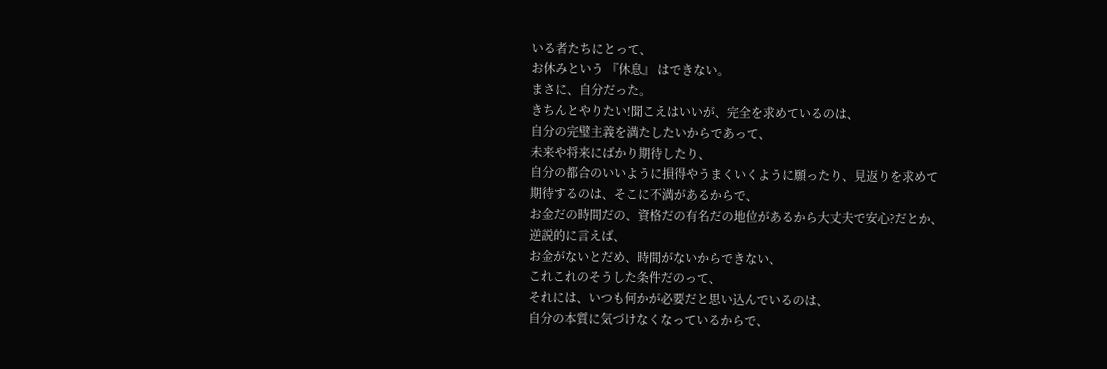いる者たちにとって、
お休みという 『休息』 はできない。
まさに、自分だった。
きちんとやりたい!聞こえはいいが、完全を求めているのは、
自分の完璧主義を満たしたいからであって、
未来や将来にばかり期待したり、
自分の都合のいいように損得やうまくいくように願ったり、見返りを求めて
期待するのは、そこに不満があるからで、
お金だの時間だの、資格だの有名だの地位があるから大丈夫で安心?だとか、
逆説的に言えば、
お金がないとだめ、時間がないからできない、
これこれのそうした条件だのって、
それには、いつも何かが必要だと思い込んでいるのは、
自分の本質に気づけなくなっているからで、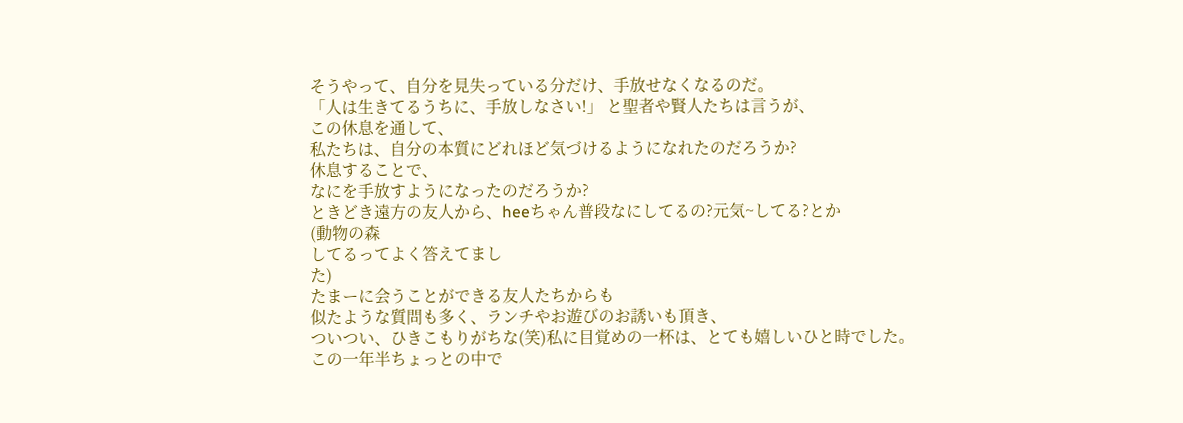そうやって、自分を見失っている分だけ、手放せなくなるのだ。
「人は生きてるうちに、手放しなさい!」 と聖者や賢人たちは言うが、
この休息を通して、
私たちは、自分の本質にどれほど気づけるようになれたのだろうか?
休息することで、
なにを手放すようになったのだろうか?
ときどき遠方の友人から、heeちゃん普段なにしてるの?元気~してる?とか
(動物の森
してるってよく答えてまし
た)
たまーに会うことができる友人たちからも
似たような質問も多く、ランチやお遊びのお誘いも頂き、
ついつい、ひきこもりがちな(笑)私に目覚めの一杯は、とても嬉しいひと時でした。
この一年半ちょっとの中で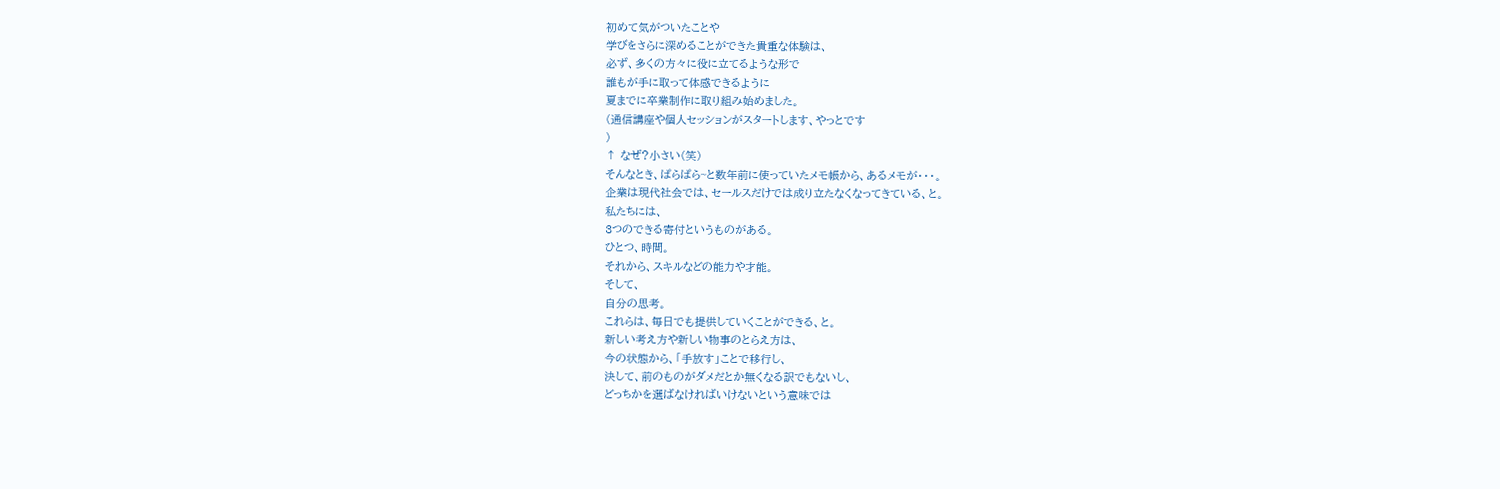初めて気がついたことや
学びをさらに深めることができた貴重な体験は、
必ず、多くの方々に役に立てるような形で
誰もが手に取って体感できるように
夏までに卒業制作に取り組み始めました。
(通信講座や個人セッションがスタートします、やっとです
)
↑ なぜ?小さい(笑)
そんなとき、ぱらぱら~と数年前に使っていたメモ帳から、あるメモが・・・。
企業は現代社会では、セールスだけでは成り立たなくなってきている、と。
私たちには、
3つのできる寄付というものがある。
ひとつ、時間。
それから、スキルなどの能力や才能。
そして、
自分の思考。
これらは、毎日でも提供していくことができる、と。
新しい考え方や新しい物事のとらえ方は、
今の状態から、「手放す」ことで移行し、
決して、前のものがダメだとか無くなる訳でもないし、
どっちかを選ばなければいけないという意味では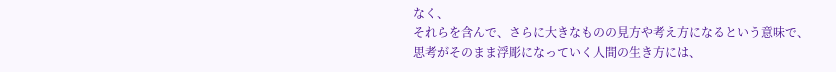なく、
それらを含んで、さらに大きなものの見方や考え方になるという意味で、
思考がそのまま浮彫になっていく人間の生き方には、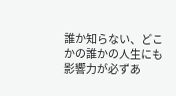誰か知らない、どこかの誰かの人生にも影響力が必ずあ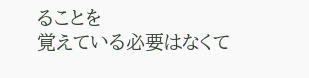ることを
覚えている必要はなくて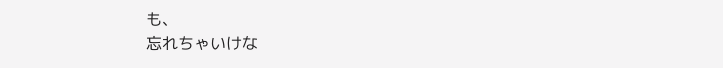も、
忘れちゃいけな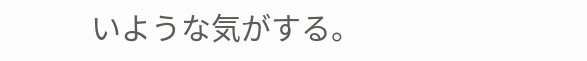いような気がする。